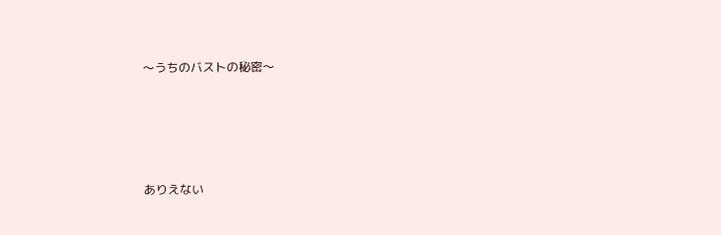〜うちのバストの秘密〜




ありえない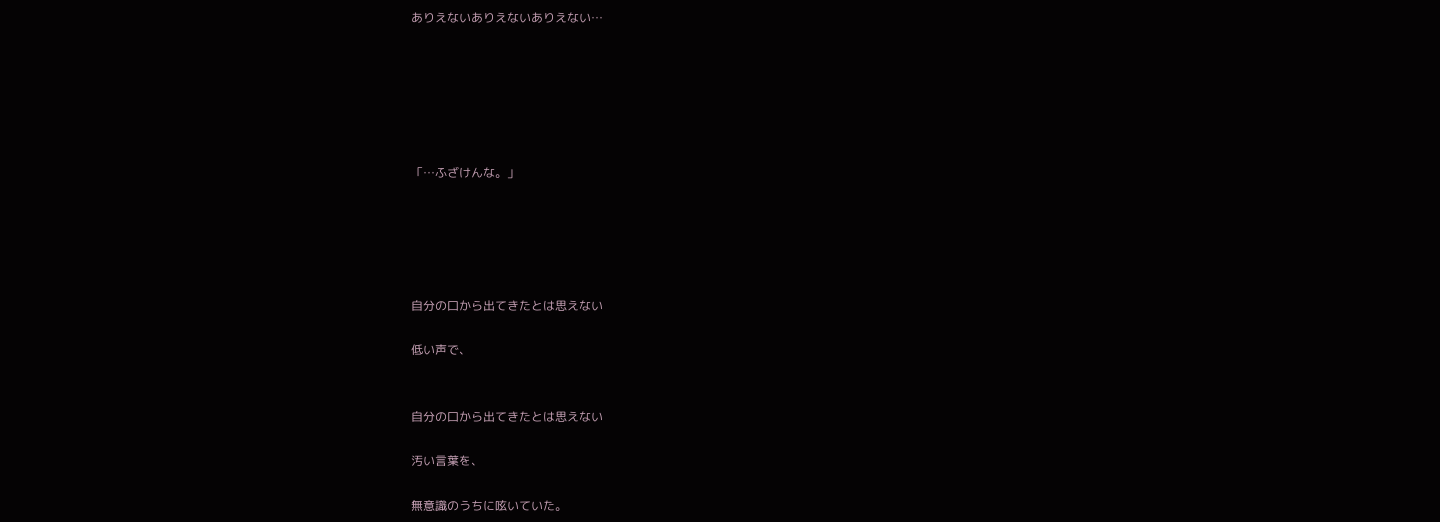ありえないありえないありえない…






「…ふざけんな。」





自分の口から出てきたとは思えない

低い声で、


自分の口から出てきたとは思えない

汚い言葉を、

無意識のうちに呟いていた。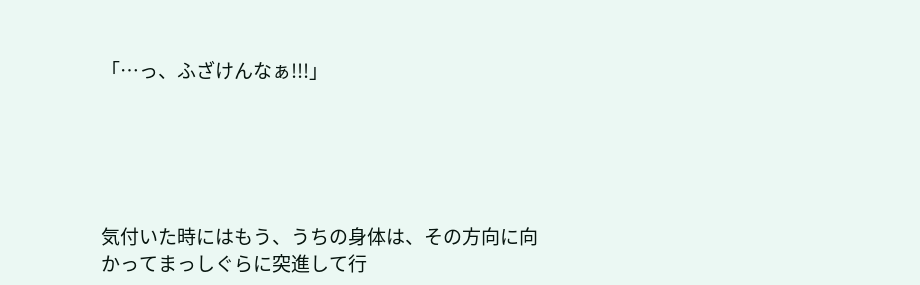「…っ、ふざけんなぁ!!!」





気付いた時にはもう、うちの身体は、その方向に向かってまっしぐらに突進して行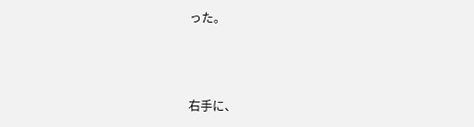った。



右手に、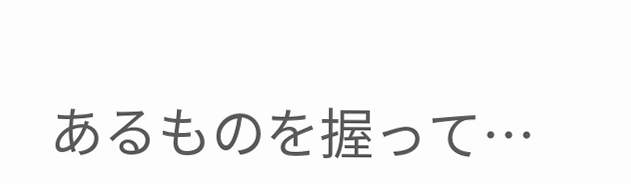あるものを握って…